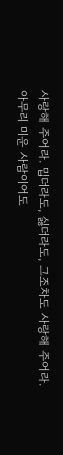사랑해 주어라. 밉더라도, 싫더라도, 그조차도 사랑해 주어라.
아무리 미운 사람이어도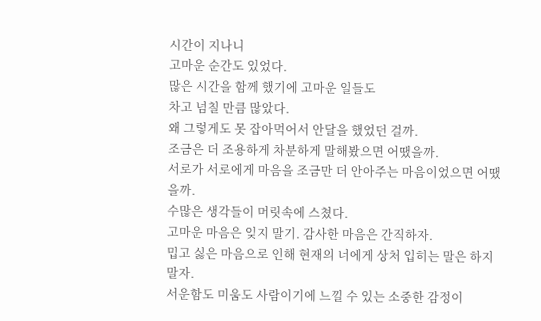시간이 지나니
고마운 순간도 있었다.
많은 시간을 함께 했기에 고마운 일들도
차고 넘칠 만큼 많았다.
왜 그렇게도 못 잡아먹어서 안달을 했었던 걸까.
조금은 더 조용하게 차분하게 말해봤으면 어땠을까.
서로가 서로에게 마음을 조금만 더 안아주는 마음이었으면 어땠을까.
수많은 생각들이 머릿속에 스쳤다.
고마운 마음은 잊지 말기. 감사한 마음은 간직하자.
밉고 싫은 마음으로 인해 현재의 너에게 상처 입히는 말은 하지 말자.
서운함도 미움도 사람이기에 느낄 수 있는 소중한 감정이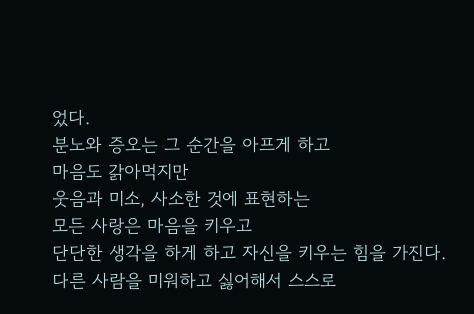었다.
분노와 증오는 그 순간을 아프게 하고
마음도 갉아먹지만
웃음과 미소, 사소한 것에 표현하는
모든 사랑은 마음을 키우고
단단한 생각을 하게 하고 자신을 키우는 힘을 가진다.
다른 사람을 미워하고 싫어해서 스스로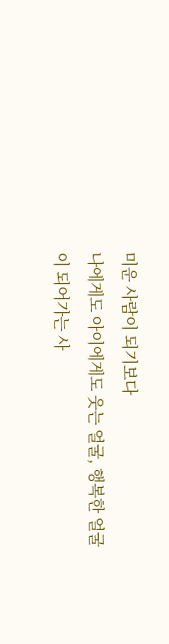미운 사람이 되기보다
나에게도 아이에게도 웃는 얼굴, 행복한 얼굴이 되어가는 사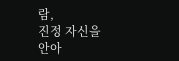람,
진정 자신을 안아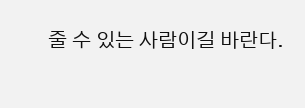줄 수 있는 사람이길 바란다.